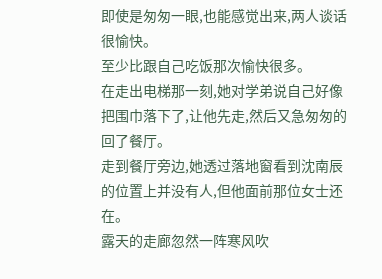即使是匆匆一眼,也能感觉出来,两人谈话很愉快。
至少比跟自己吃饭那次愉快很多。
在走出电梯那一刻,她对学弟说自己好像把围巾落下了,让他先走,然后又急匆匆的回了餐厅。
走到餐厅旁边,她透过落地窗看到沈南辰的位置上并没有人,但他面前那位女士还在。
露天的走廊忽然一阵寒风吹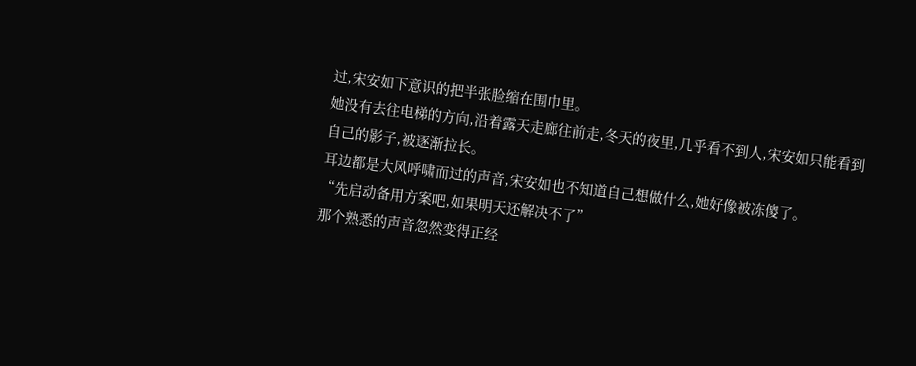过,宋安如下意识的把半张脸缩在围巾里。
她没有去往电梯的方向,沿着露天走廊往前走,冬天的夜里,几乎看不到人,宋安如只能看到自己的影子,被逐渐拉长。
耳边都是大风呼啸而过的声音,宋安如也不知道自己想做什么,她好像被冻傻了。
“先启动备用方案吧,如果明天还解决不了”
那个熟悉的声音忽然变得正经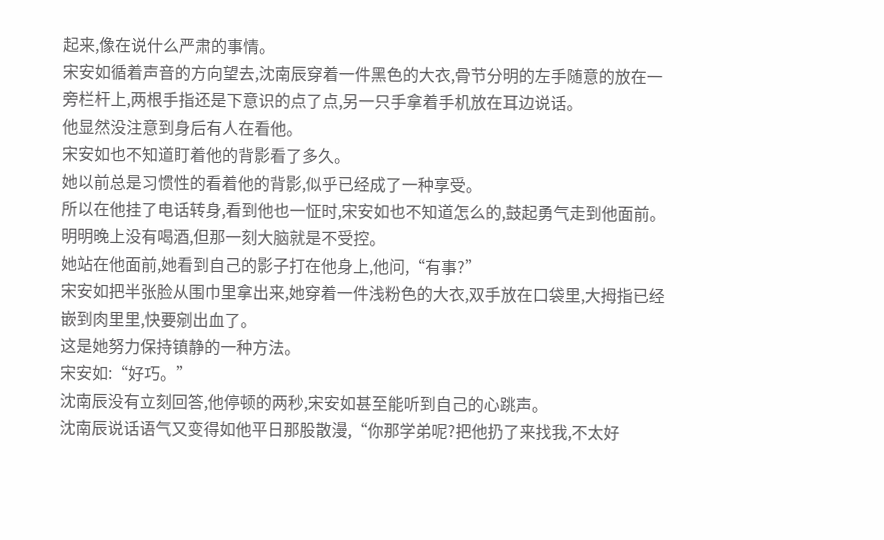起来,像在说什么严肃的事情。
宋安如循着声音的方向望去,沈南辰穿着一件黑色的大衣,骨节分明的左手随意的放在一旁栏杆上,两根手指还是下意识的点了点,另一只手拿着手机放在耳边说话。
他显然没注意到身后有人在看他。
宋安如也不知道盯着他的背影看了多久。
她以前总是习惯性的看着他的背影,似乎已经成了一种享受。
所以在他挂了电话转身,看到他也一怔时,宋安如也不知道怎么的,鼓起勇气走到他面前。
明明晚上没有喝酒,但那一刻大脑就是不受控。
她站在他面前,她看到自己的影子打在他身上,他问,“有事?”
宋安如把半张脸从围巾里拿出来,她穿着一件浅粉色的大衣,双手放在口袋里,大拇指已经嵌到肉里里,快要剜出血了。
这是她努力保持镇静的一种方法。
宋安如:“好巧。”
沈南辰没有立刻回答,他停顿的两秒,宋安如甚至能听到自己的心跳声。
沈南辰说话语气又变得如他平日那股散漫,“你那学弟呢?把他扔了来找我,不太好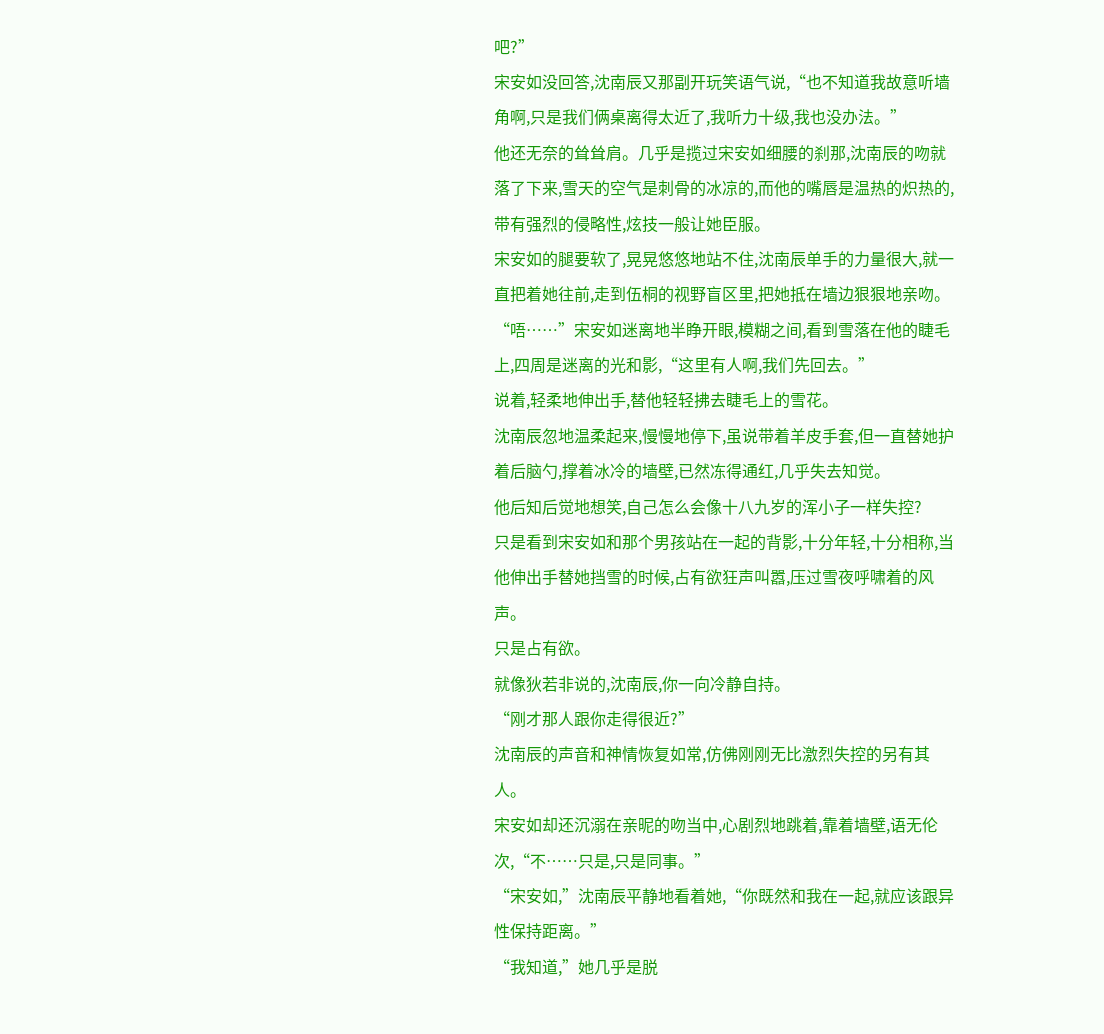吧?”
宋安如没回答,沈南辰又那副开玩笑语气说,“也不知道我故意听墙角啊,只是我们俩桌离得太近了,我听力十级,我也没办法。”
他还无奈的耸耸肩。几乎是揽过宋安如细腰的刹那,沈南辰的吻就落了下来,雪天的空气是刺骨的冰凉的,而他的嘴唇是温热的炽热的,带有强烈的侵略性,炫技一般让她臣服。
宋安如的腿要软了,晃晃悠悠地站不住,沈南辰单手的力量很大,就一直把着她往前,走到伍桐的视野盲区里,把她抵在墙边狠狠地亲吻。
“唔……”宋安如迷离地半睁开眼,模糊之间,看到雪落在他的睫毛上,四周是迷离的光和影,“这里有人啊,我们先回去。”
说着,轻柔地伸出手,替他轻轻拂去睫毛上的雪花。
沈南辰忽地温柔起来,慢慢地停下,虽说带着羊皮手套,但一直替她护着后脑勺,撑着冰冷的墙壁,已然冻得通红,几乎失去知觉。
他后知后觉地想笑,自己怎么会像十八九岁的浑小子一样失控?
只是看到宋安如和那个男孩站在一起的背影,十分年轻,十分相称,当他伸出手替她挡雪的时候,占有欲狂声叫嚣,压过雪夜呼啸着的风声。
只是占有欲。
就像狄若非说的,沈南辰,你一向冷静自持。
“刚才那人跟你走得很近?”
沈南辰的声音和神情恢复如常,仿佛刚刚无比激烈失控的另有其人。
宋安如却还沉溺在亲昵的吻当中,心剧烈地跳着,靠着墙壁,语无伦次,“不……只是,只是同事。”
“宋安如,”沈南辰平静地看着她,“你既然和我在一起,就应该跟异性保持距离。”
“我知道,”她几乎是脱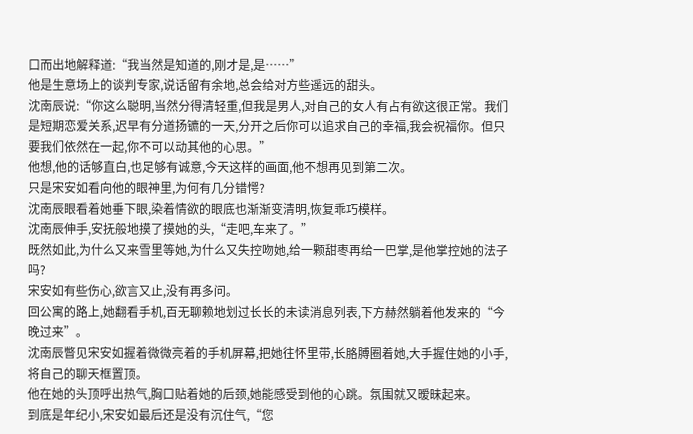口而出地解释道:“我当然是知道的,刚才是,是……”
他是生意场上的谈判专家,说话留有余地,总会给对方些遥远的甜头。
沈南辰说:“你这么聪明,当然分得清轻重,但我是男人,对自己的女人有占有欲这很正常。我们是短期恋爱关系,迟早有分道扬镳的一天,分开之后你可以追求自己的幸福,我会祝福你。但只要我们依然在一起,你不可以动其他的心思。”
他想,他的话够直白,也足够有诚意,今天这样的画面,他不想再见到第二次。
只是宋安如看向他的眼神里,为何有几分错愕?
沈南辰眼看着她垂下眼,染着情欲的眼底也渐渐变清明,恢复乖巧模样。
沈南辰伸手,安抚般地摸了摸她的头,“走吧,车来了。”
既然如此,为什么又来雪里等她,为什么又失控吻她,给一颗甜枣再给一巴掌,是他掌控她的法子吗?
宋安如有些伤心,欲言又止,没有再多问。
回公寓的路上,她翻看手机,百无聊赖地划过长长的未读消息列表,下方赫然躺着他发来的“今晚过来”。
沈南辰瞥见宋安如握着微微亮着的手机屏幕,把她往怀里带,长胳膊圈着她,大手握住她的小手,将自己的聊天框置顶。
他在她的头顶呼出热气,胸口贴着她的后颈,她能感受到他的心跳。氛围就又暧昧起来。
到底是年纪小,宋安如最后还是没有沉住气,“您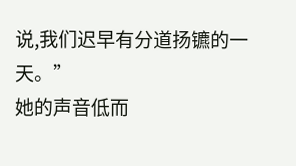说,我们迟早有分道扬镳的一天。”
她的声音低而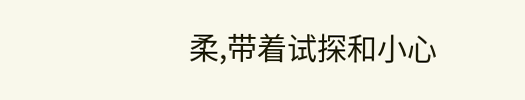柔,带着试探和小心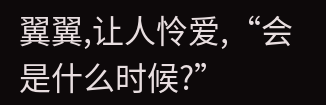翼翼,让人怜爱,“会是什么时候?”